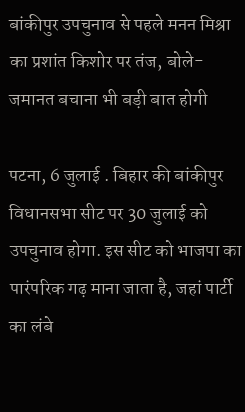बांकीपुर उपचुनाव से पहले मनन मिश्रा का प्रशांत किशोर पर तंज, बोले-जमानत बचाना भी बड़ी बात होगी

पटना, 6 जुलाई . बिहार की बांकीपुर विधानसभा सीट पर 30 जुलाई को उपचुनाव होगा. इस सीट को भाजपा का पारंपरिक गढ़ माना जाता है, जहां पार्टी का लंबे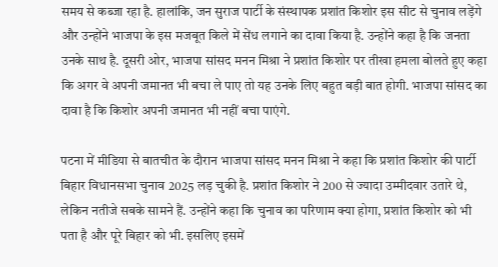समय से कब्जा रहा है. हालांकि, जन सुराज पार्टी के संस्थापक प्रशांत किशोर इस सीट से चुनाव लड़ेंगे और उन्होंने भाजपा के इस मजबूत किले में सेंध लगाने का दावा किया है. उन्होंने कहा है कि जनता उनके साथ है. दूसरी ओर, भाजपा सांसद मनन मिश्रा ने प्रशांत किशोर पर तीखा हमला बोलते हुए कहा कि अगर वे अपनी जमानत भी बचा ले पाए तो यह उनके लिए बहुत बड़ी बात होगी. भाजपा सांसद का दावा है कि किशोर अपनी जमानत भी नहीं बचा पाएंगे.

पटना में मीडिया से बातचीत के दौरान भाजपा सांसद मनन मिश्रा ने कहा कि प्रशांत किशोर की पार्टी बिहार विधानसभा चुनाव 2025 लड़ चुकी है. प्रशांत किशोर ने 200 से ज्यादा उम्मीदवार उतारे थे, लेकिन नतीजे सबके सामने हैं. उन्होंने कहा कि चुनाव का परिणाम क्या होगा, प्रशांत किशोर को भी पता है और पूरे बिहार को भी. इसलिए इसमें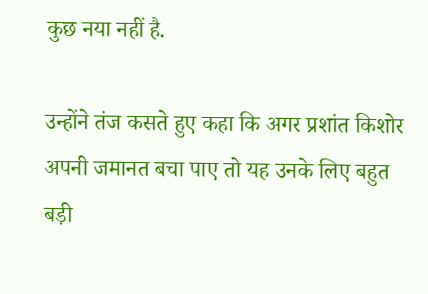कुछ नया नहीं है.

उन्होंने तंज कसते हुए कहा कि अगर प्रशांत किशोर अपनी जमानत बचा पाए तो यह उनके लिए बहुत बड़ी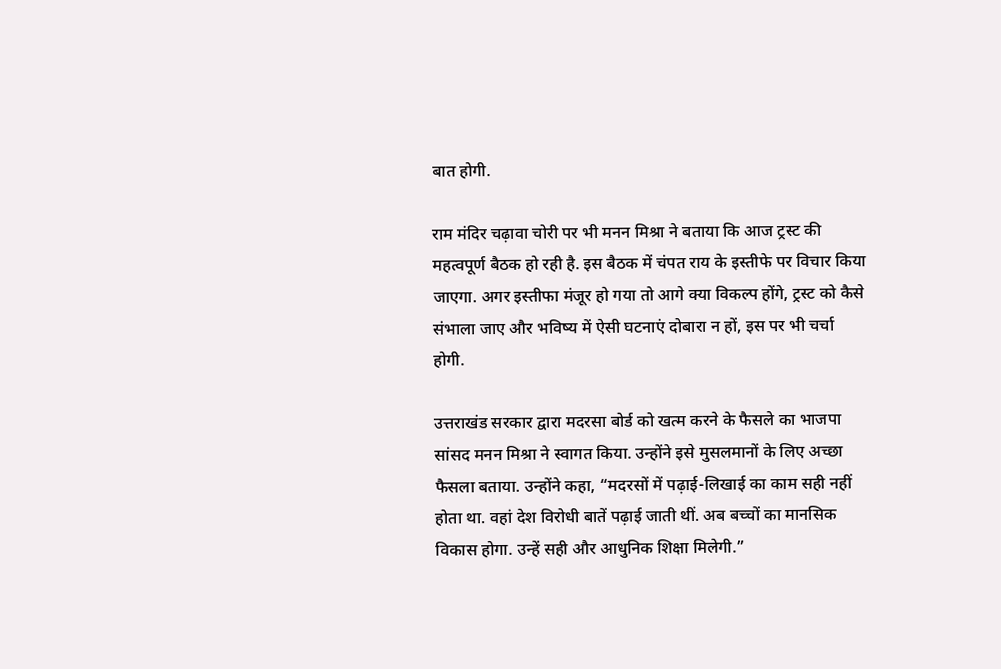बात होगी.

राम मंदिर चढ़ावा चोरी पर भी मनन मिश्रा ने बताया कि आज ट्रस्ट की महत्वपूर्ण बैठक हो रही है. इस बैठक में चंपत राय के इस्तीफे पर विचार किया जाएगा. अगर इस्तीफा मंजूर हो गया तो आगे क्या विकल्प होंगे, ट्रस्ट को कैसे संभाला जाए और भविष्य में ऐसी घटनाएं दोबारा न हों, इस पर भी चर्चा होगी.

उत्तराखंड सरकार द्वारा मदरसा बोर्ड को खत्म करने के फैसले का भाजपा सांसद मनन मिश्रा ने स्वागत किया. उन्होंने इसे मुसलमानों के लिए अच्छा फैसला बताया. उन्होंने कहा, “मदरसों में पढ़ाई-लिखाई का काम सही नहीं होता था. वहां देश विरोधी बातें पढ़ाई जाती थीं. अब बच्चों का मानसिक विकास होगा. उन्हें सही और आधुनिक शिक्षा मिलेगी.”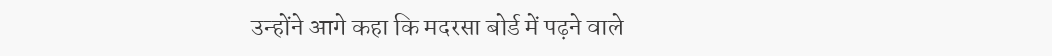उन्होंने आगे कहा कि मदरसा बोर्ड में पढ़ने वाले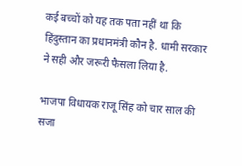कई बच्चों को यह तक पता नहीं था कि हिंदुस्तान का प्रधानमंत्री कौन है. धामी सरकार ने सही और जरूरी फैसला लिया है.

भाजपा विधायक राजू सिंह को चार साल की सजा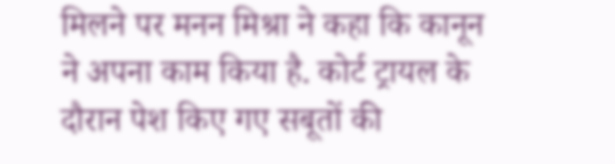मिलने पर मनन मिश्रा ने कहा कि कानून ने अपना काम किया है. कोर्ट ट्रायल के दौरान पेश किए गए सबूतों की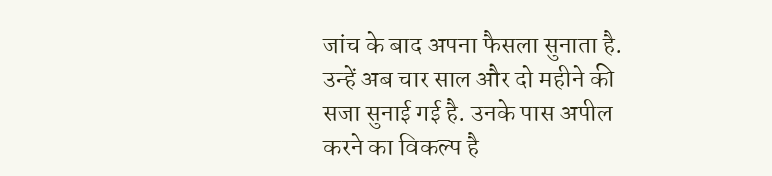जांच के बाद अपना फैसला सुनाता है. उन्हें अब चार साल और दो महीने की सजा सुनाई गई है. उनके पास अपील करने का विकल्प है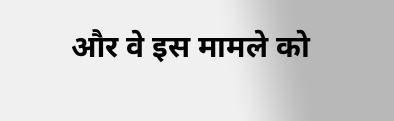और वे इस मामले को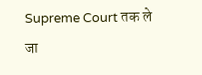Supreme Court तक ले जा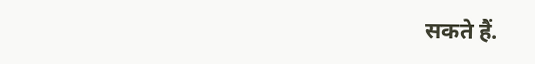सकते हैं.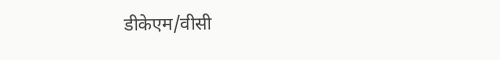डीकेएम/वीसी